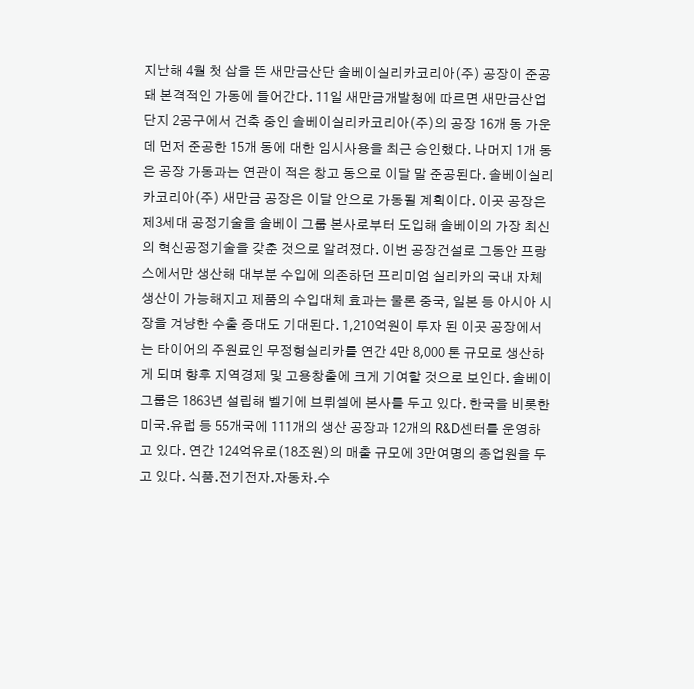지난해 4월 첫 삽을 뜬 새만금산단 솔베이실리카코리아(주) 공장이 준공돼 본격적인 가동에 들어간다. 11일 새만금개발청에 따르면 새만금산업단지 2공구에서 건축 중인 솔베이실리카코리아(주)의 공장 16개 동 가운데 먼저 준공한 15개 동에 대한 임시사용을 최근 승인했다. 나머지 1개 동은 공장 가동과는 연관이 적은 창고 동으로 이달 말 준공된다. 솔베이실리카코리아(주) 새만금 공장은 이달 안으로 가동될 계획이다. 이곳 공장은 제3세대 공정기술을 솔베이 그룹 본사로부터 도입해 솔베이의 가장 최신의 혁신공정기술을 갖춘 것으로 알려졌다. 이번 공장건설로 그동안 프랑스에서만 생산해 대부분 수입에 의존하던 프리미엄 실리카의 국내 자체 생산이 가능해지고 제품의 수입대체 효과는 물론 중국, 일본 등 아시아 시장을 겨냥한 수출 증대도 기대된다. 1,210억원이 투자 된 이곳 공장에서는 타이어의 주원료인 무정형실리카를 연간 4만 8,000 톤 규모로 생산하게 되며 향후 지역경제 및 고용창출에 크게 기여할 것으로 보인다. 솔베이그룹은 1863년 설립해 벨기에 브뤼셀에 본사를 두고 있다. 한국을 비롯한 미국․유럽 등 55개국에 111개의 생산 공장과 12개의 R&D센터를 운영하고 있다. 연간 124억유로(18조원)의 매출 규모에 3만여명의 종업원을 두고 있다. 식품․전기전자․자동차․수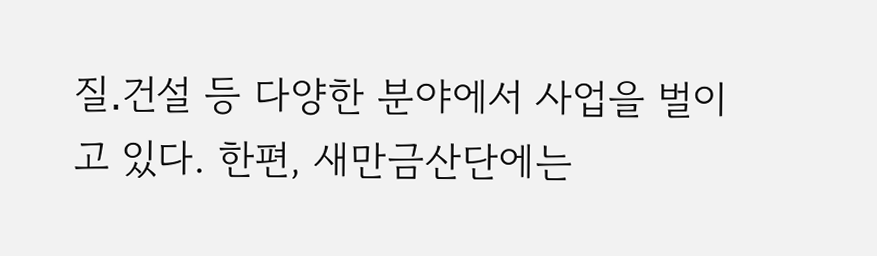질․건설 등 다양한 분야에서 사업을 벌이고 있다. 한편, 새만금산단에는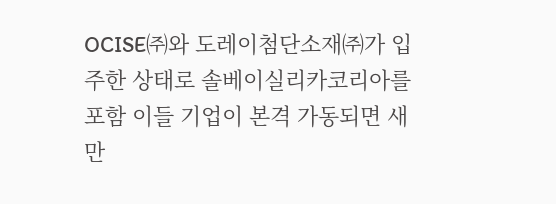OCISE㈜와 도레이첨단소재㈜가 입주한 상태로 솔베이실리카코리아를 포함 이들 기업이 본격 가동되면 새만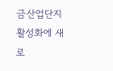금산업단지 활성화에 새로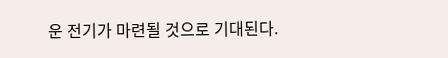운 전기가 마련될 것으로 기대된다.